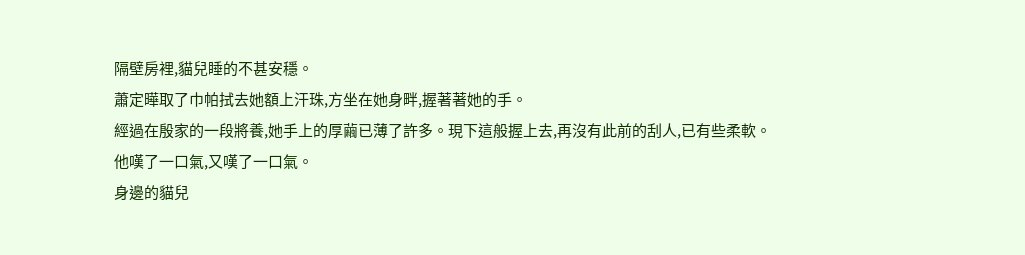隔壁房裡,貓兒睡的不甚安穩。
蕭定曄取了巾帕拭去她額上汗珠,方坐在她身畔,握著著她的手。
經過在殷家的一段將養,她手上的厚繭已薄了許多。現下這般握上去,再沒有此前的刮人,已有些柔軟。
他嘆了一口氣,又嘆了一口氣。
身邊的貓兒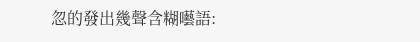忽的發出幾聲含糊囈語: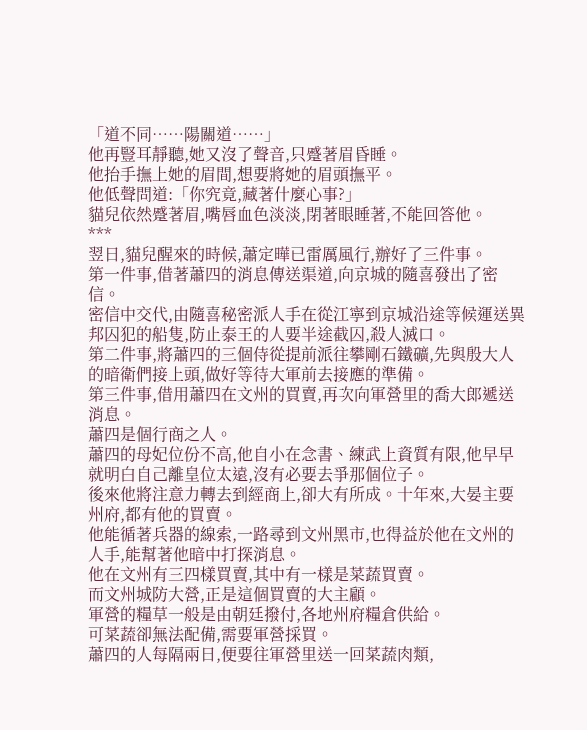「道不同……陽關道……」
他再豎耳靜聽,她又沒了聲音,只蹙著眉昏睡。
他抬手撫上她的眉間,想要將她的眉頭撫平。
他低聲問道:「你究竟,藏著什麼心事?」
貓兒依然蹙著眉,嘴唇血色淡淡,閉著眼睡著,不能回答他。
***
翌日,貓兒醒來的時候,蕭定曄已雷厲風行,辦好了三件事。
第一件事,借著蕭四的消息傳送渠道,向京城的隨喜發出了密信。
密信中交代,由隨喜秘密派人手在從江寧到京城沿途等候運送異邦囚犯的船隻,防止泰王的人要半途截囚,殺人滅口。
第二件事,將蕭四的三個侍從提前派往攀剛石鐵礦,先與殷大人的暗衛們接上頭,做好等待大軍前去接應的準備。
第三件事,借用蕭四在文州的買賣,再次向軍營里的喬大郎遞送消息。
蕭四是個行商之人。
蕭四的母妃位份不高,他自小在念書、練武上資質有限,他早早就明白自己離皇位太遠,沒有必要去爭那個位子。
後來他將注意力轉去到經商上,卻大有所成。十年來,大晏主要州府,都有他的買賣。
他能循著兵器的線索,一路尋到文州黑市,也得益於他在文州的人手,能幫著他暗中打探消息。
他在文州有三四樣買賣,其中有一樣是菜蔬買賣。
而文州城防大營,正是這個買賣的大主顧。
軍營的糧草一般是由朝廷撥付,各地州府糧倉供給。
可菜蔬卻無法配備,需要軍營採買。
蕭四的人每隔兩日,便要往軍營里送一回菜蔬肉類,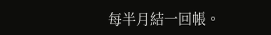每半月結一回帳。